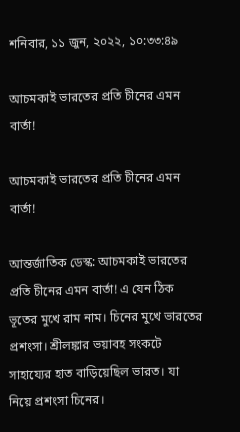শনিবার, ১১ জুন, ২০২২, ১০:৩৩:৪৯

আচমকাই ভারতের প্রতি চীনের এমন বার্তা!

আচমকাই ভারতের প্রতি চীনের এমন বার্তা!

আন্তর্জাতিক ডেস্ক: আচমকাই ভারতের প্রতি চীনের এমন বার্তা! এ যেন ঠিক ভূতের মুখে রাম নাম। চিনের মুখে ভারতের প্রশংসা। শ্রীলঙ্কার ভয়াবহ সংকটে সাহায্যের হাত বাড়িয়েছিল ভারত। যা নিয়ে প্রশংসা চিনের।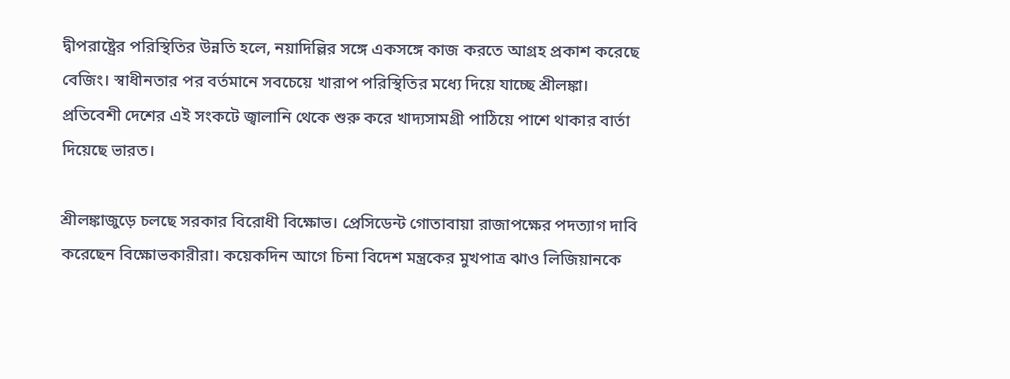দ্বীপরাষ্ট্রের পরিস্থিতির উন্নতি হলে, নয়াদিল্লির সঙ্গে একসঙ্গে কাজ করতে আগ্রহ প্রকাশ করেছে বেজিং। স্বাধীনতার পর বর্তমানে সবচেয়ে খারাপ পরিস্থিতির মধ্যে দিয়ে যাচ্ছে শ্রীলঙ্কা। প্রতিবেশী দেশের এই সংকটে জ্বালানি থেকে শুরু করে খাদ্যসামগ্রী পাঠিয়ে পাশে থাকার বার্তা দিয়েছে ভারত।

শ্রীলঙ্কাজুড়ে চলছে সরকার বিরোধী বিক্ষোভ। প্রেসিডেন্ট গোতাবায়া রাজাপক্ষের পদত্যাগ দাবি করেছেন বিক্ষোভকারীরা। কয়েকদিন আগে চিনা বিদেশ মন্ত্রকের মুখপাত্র ঝাও লিজিয়ানকে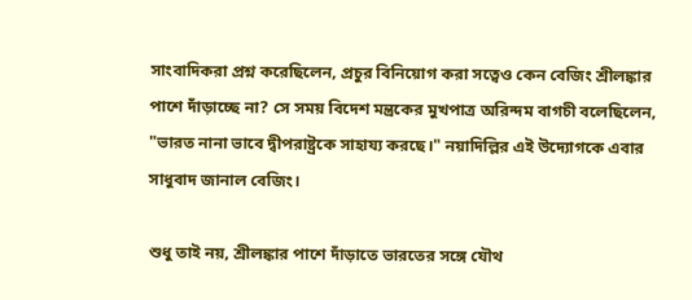সাংবাদিকরা প্রশ্ন করেছিলেন, প্রচুর বিনিয়োগ করা সত্বেও কেন বেজিং শ্রীলঙ্কার পাশে দাঁড়াচ্ছে না? সে সময় বিদেশ মন্ত্রকের মুখপাত্র অরিন্দম বাগচী বলেছিলেন, "ভারত নানা ভাবে দ্বীপরাষ্ট্রকে সাহায্য করছে।" নয়াদিল্লির এই উদ্যোগকে এবার সাধুবাদ জানাল বেজিং।

শুধু তাই নয়, শ্রীলঙ্কার পাশে দাঁড়াতে ভারতের সঙ্গে যৌথ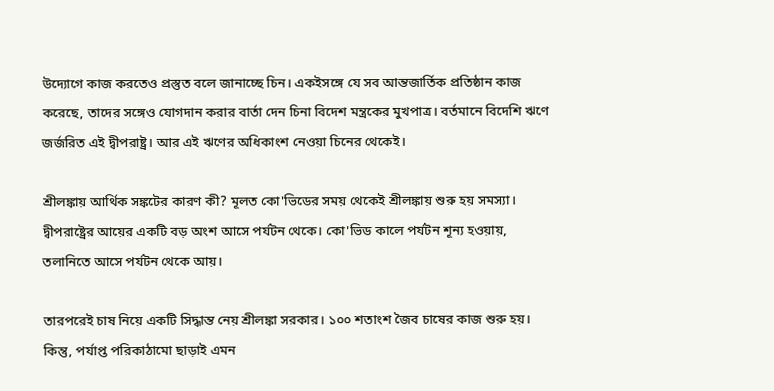উদ্যোগে কাজ করতেও প্রস্তুত বলে জানাচ্ছে চিন। একইসঙ্গে যে সব আন্তজার্তিক প্রতিষ্ঠান কাজ করেছে, তাদের সঙ্গেও যোগদান করার বার্তা দেন চিনা বিদেশ মন্ত্রকের মুখপাত্র। বর্তমানে বিদেশি ঋণে জর্জরিত এই দ্বীপরাষ্ট্র। আর এই ঋণের অধিকাংশ নেওয়া চিনের থেকেই।

শ্রীলঙ্কায় আর্থিক সঙ্কটের কারণ কী? মূলত কো'ভিডের সময় থেকেই শ্রীলঙ্কায় শুরু হয় সমস্যা। দ্বীপরাষ্ট্রের আয়ের একটি বড় অংশ আসে পর্যটন থেকে। কো'ভিড কালে পর্যটন শূন্য হওয়ায়, তলানিতে আসে পর্যটন থেকে আয়।

তারপরেই চাষ নিয়ে একটি সিদ্ধান্ত নেয় শ্রীলঙ্কা সরকার। ১০০ শতাংশ জৈব চাষের কাজ শুরু হয়। কিন্তু, পর্যাপ্ত পরিকাঠামো ছাড়াই এমন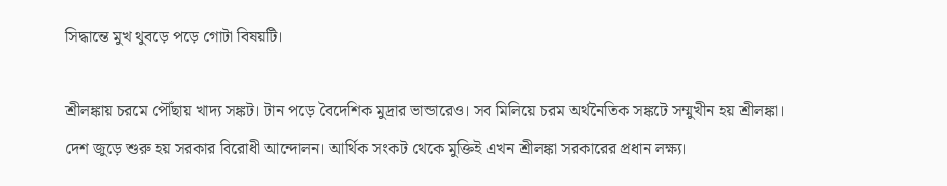সিদ্ধান্তে মুখ থুবড়ে পড়ে গোটা বিষয়টি।

শ্রীলঙ্কায় চরমে পৌঁছায় খাদ্য সঙ্কট। টান পড়ে বৈদেশিক মুদ্রার ভান্ডারেও। সব মিলিয়ে চরম অর্থনৈতিক সঙ্কটে সম্মুখীন হয় শ্রীলঙ্কা। দেশ জুড়ে শুরু হয় সরকার বিরোধী আন্দোলন। আর্থিক সংকট থেকে মুক্তিই এখন শ্রীলঙ্কা সরকারের প্রধান লক্ষ্য।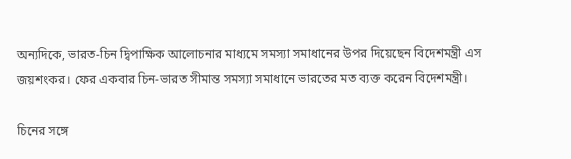অন্যদিকে, ভারত-চিন দ্বিপাক্ষিক আলোচনার মাধ্যমে সমস্যা সমাধানের উপর দিয়েছেন বিদেশমন্ত্রী এস জয়শংকর। ফের একবার চিন-ভারত সীমান্ত সমস্যা সমাধানে ভারতের মত ব্যক্ত করেন বিদেশমন্ত্রী।

চিনের সঙ্গে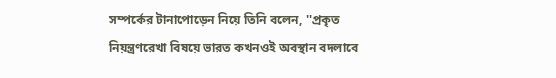সম্পর্কের টানাপোড়েন নিয়ে তিনি বলেন, ''প্রকৃত নিয়ন্ত্রণরেখা বিষয়ে ভারত কখনওই অবস্থান বদলাবে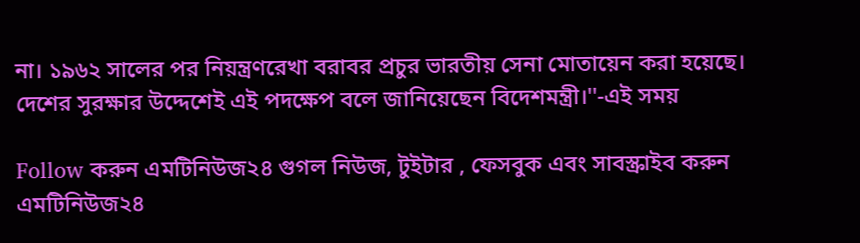না। ১৯৬২ সালের পর নিয়ন্ত্রণরেখা বরাবর প্রচুর ভারতীয় সেনা মোতায়েন করা হয়েছে। দেশের সুরক্ষার উদ্দেশেই এই পদক্ষেপ বলে জানিয়েছেন বিদেশমন্ত্রী।''-এই সময়

Follow করুন এমটিনিউজ২৪ গুগল নিউজ, টুইটার , ফেসবুক এবং সাবস্ক্রাইব করুন এমটিনিউজ২৪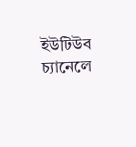ইউটিউব চ্যানেলে